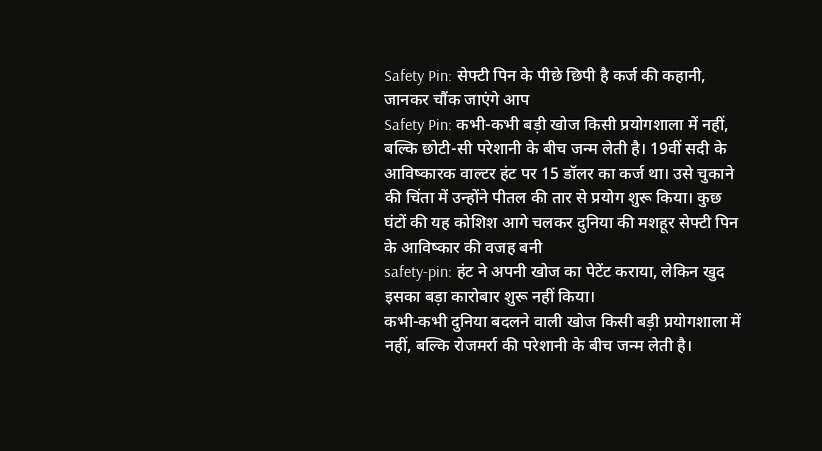Safety Pin: सेफ्टी पिन के पीछे छिपी है कर्ज की कहानी, जानकर चौंक जाएंगे आप
Safety Pin: कभी-कभी बड़ी खोज किसी प्रयोगशाला में नहीं, बल्कि छोटी-सी परेशानी के बीच जन्म लेती है। 19वीं सदी के आविष्कारक वाल्टर हंट पर 15 डॉलर का कर्ज था। उसे चुकाने की चिंता में उन्होंने पीतल की तार से प्रयोग शुरू किया। कुछ घंटों की यह कोशिश आगे चलकर दुनिया की मशहूर सेफ्टी पिन के आविष्कार की वजह बनी
safety-pin: हंट ने अपनी खोज का पेटेंट कराया, लेकिन खुद इसका बड़ा कारोबार शुरू नहीं किया।
कभी-कभी दुनिया बदलने वाली खोज किसी बड़ी प्रयोगशाला में नहीं, बल्कि रोजमर्रा की परेशानी के बीच जन्म लेती है।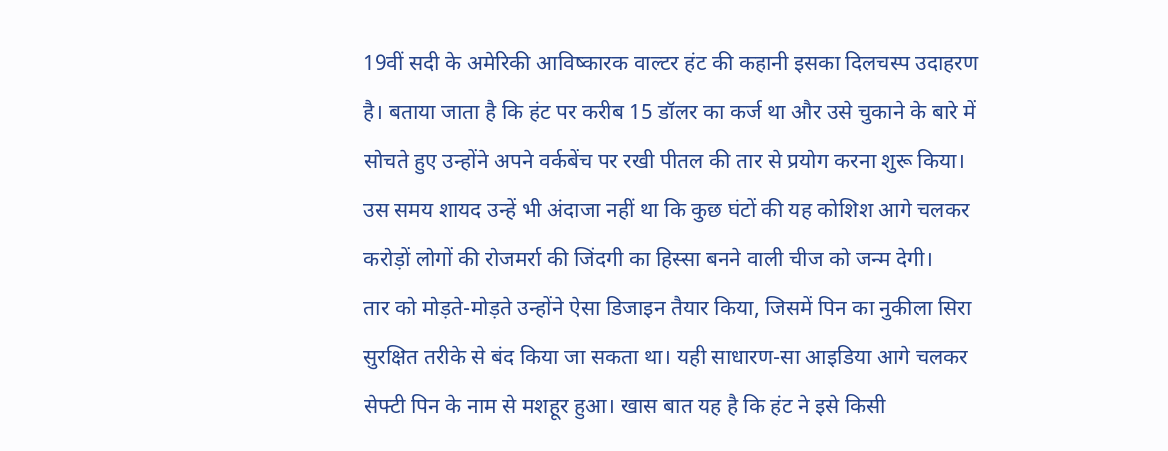19वीं सदी के अमेरिकी आविष्कारक वाल्टर हंट की कहानी इसका दिलचस्प उदाहरण है। बताया जाता है कि हंट पर करीब 15 डॉलर का कर्ज था और उसे चुकाने के बारे में सोचते हुए उन्होंने अपने वर्कबेंच पर रखी पीतल की तार से प्रयोग करना शुरू किया। उस समय शायद उन्हें भी अंदाजा नहीं था कि कुछ घंटों की यह कोशिश आगे चलकर करोड़ों लोगों की रोजमर्रा की जिंदगी का हिस्सा बनने वाली चीज को जन्म देगी।
तार को मोड़ते-मोड़ते उन्होंने ऐसा डिजाइन तैयार किया, जिसमें पिन का नुकीला सिरा सुरक्षित तरीके से बंद किया जा सकता था। यही साधारण-सा आइडिया आगे चलकर सेफ्टी पिन के नाम से मशहूर हुआ। खास बात यह है कि हंट ने इसे किसी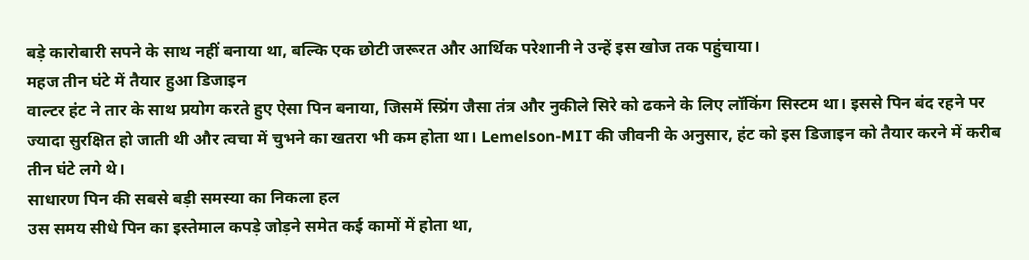बड़े कारोबारी सपने के साथ नहीं बनाया था, बल्कि एक छोटी जरूरत और आर्थिक परेशानी ने उन्हें इस खोज तक पहुंचाया।
महज तीन घंटे में तैयार हुआ डिजाइन
वाल्टर हंट ने तार के साथ प्रयोग करते हुए ऐसा पिन बनाया, जिसमें स्प्रिंग जैसा तंत्र और नुकीले सिरे को ढकने के लिए लॉकिंग सिस्टम था। इससे पिन बंद रहने पर ज्यादा सुरक्षित हो जाती थी और त्वचा में चुभने का खतरा भी कम होता था। Lemelson-MIT की जीवनी के अनुसार, हंट को इस डिजाइन को तैयार करने में करीब तीन घंटे लगे थे।
साधारण पिन की सबसे बड़ी समस्या का निकला हल
उस समय सीधे पिन का इस्तेमाल कपड़े जोड़ने समेत कई कामों में होता था,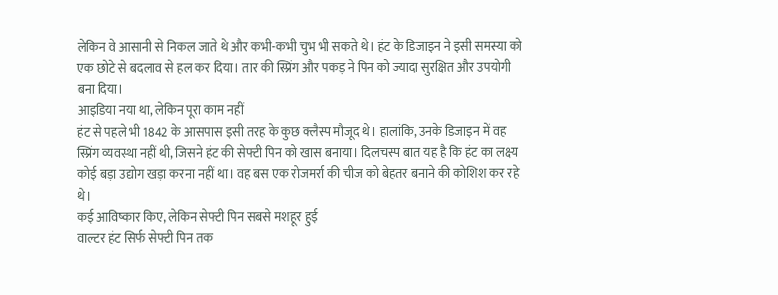लेकिन वे आसानी से निकल जाते थे और कभी-कभी चुभ भी सकते थे। हंट के डिजाइन ने इसी समस्या को एक छोटे से बदलाव से हल कर दिया। तार की स्प्रिंग और पकड़ ने पिन को ज्यादा सुरक्षित और उपयोगी बना दिया।
आइडिया नया था, लेकिन पूरा काम नहीं
हंट से पहले भी 1842 के आसपास इसी तरह के कुछ क्लैस्प मौजूद थे। हालांकि, उनके डिजाइन में वह स्प्रिंग व्यवस्था नहीं थी, जिसने हंट की सेफ्टी पिन को खास बनाया। दिलचस्प बात यह है कि हंट का लक्ष्य कोई बड़ा उद्योग खड़ा करना नहीं था। वह बस एक रोजमर्रा की चीज को बेहतर बनाने की कोशिश कर रहे थे।
कई आविष्कार किए, लेकिन सेफ्टी पिन सबसे मशहूर हुई
वाल्टर हंट सिर्फ सेफ्टी पिन तक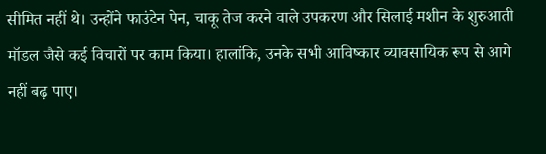सीमित नहीं थे। उन्होंने फाउंटेन पेन, चाकू तेज करने वाले उपकरण और सिलाई मशीन के शुरुआती मॉडल जैसे कई विचारों पर काम किया। हालांकि, उनके सभी आविष्कार व्यावसायिक रूप से आगे नहीं बढ़ पाए।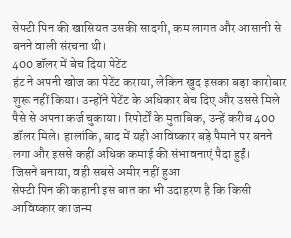सेफ्टी पिन की खासियत उसकी सादगी, कम लागत और आसानी से बनने वाली संरचना थी।
400 डॉलर में बेच दिया पेटेंट
हंट ने अपनी खोज का पेटेंट कराया, लेकिन खुद इसका बड़ा कारोबार शुरू नहीं किया। उन्होंने पेटेंट के अधिकार बेच दिए और उससे मिले पैसे से अपना कर्ज चुकाया। रिपोर्टों के मुताबिक, उन्हें करीब 400 डॉलर मिले। हालांकि, बाद में यही आविष्कार बड़े पैमाने पर बनने लगा और इससे कहीं अधिक कमाई की संभावनाएं पैदा हुईं।
जिसने बनाया, वही सबसे अमीर नहीं हुआ
सेफ्टी पिन की कहानी इस बात का भी उदाहरण है कि किसी आविष्कार का जन्म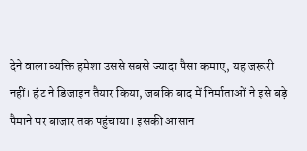देने वाला व्यक्ति हमेशा उससे सबसे ज्यादा पैसा कमाए, यह जरूरी नहीं। हंट ने डिजाइन तैयार किया, जबकि बाद में निर्माताओं ने इसे बड़े पैमाने पर बाजार तक पहुंचाया। इसकी आसान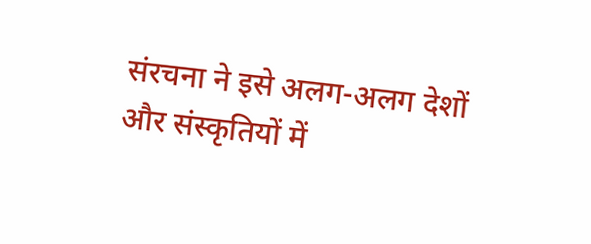संरचना ने इसे अलग-अलग देशों और संस्कृतियों में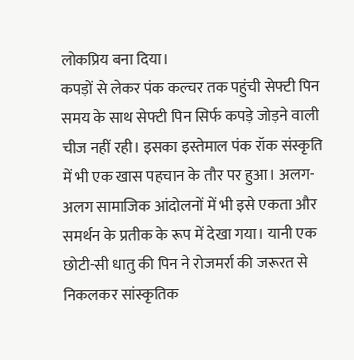लोकप्रिय बना दिया।
कपड़ों से लेकर पंक कल्चर तक पहुंची सेफ्टी पिन
समय के साथ सेफ्टी पिन सिर्फ कपड़े जोड़ने वाली चीज नहीं रही। इसका इस्तेमाल पंक रॉक संस्कृति में भी एक खास पहचान के तौर पर हुआ। अलग-अलग सामाजिक आंदोलनों में भी इसे एकता और समर्थन के प्रतीक के रूप में देखा गया। यानी एक छोटी-सी धातु की पिन ने रोजमर्रा की जरूरत से निकलकर सांस्कृतिक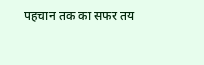पहचान तक का सफर तय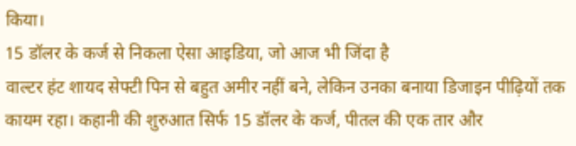किया।
15 डॉलर के कर्ज से निकला ऐसा आइडिया, जो आज भी जिंदा है
वाल्टर हंट शायद सेफ्टी पिन से बहुत अमीर नहीं बने, लेकिन उनका बनाया डिजाइन पीढ़ियों तक कायम रहा। कहानी की शुरुआत सिर्फ 15 डॉलर के कर्ज, पीतल की एक तार और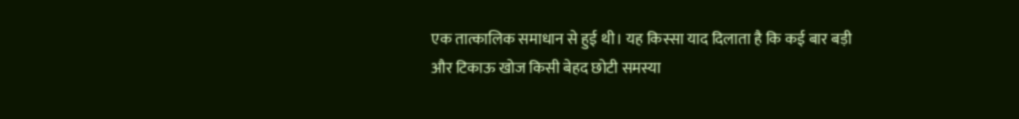एक तात्कालिक समाधान से हुई थी। यह किस्सा याद दिलाता है कि कई बार बड़ी और टिकाऊ खोज किसी बेहद छोटी समस्या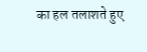का हल तलाशते हुए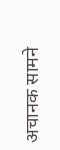अचानक सामने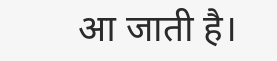आ जाती है।